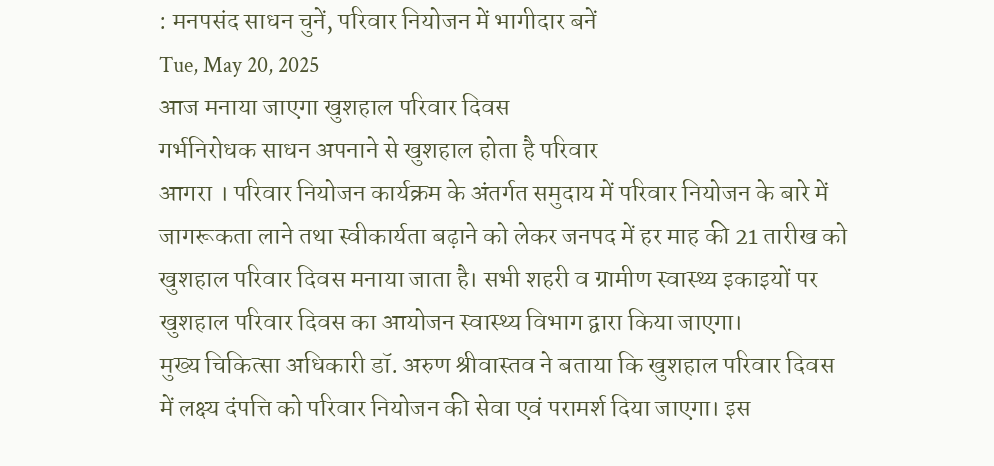: मनपसंद साधन चुनें, परिवार नियोजन में भागीदार बनें
Tue, May 20, 2025
आज मनाया जाएगा खुशहाल परिवार दिवस
गर्भनिरोधक साधन अपनाने से खुशहाल होता है परिवार
आगरा । परिवार नियोजन कार्यक्रम के अंतर्गत समुदाय में परिवार नियोजन के बारे में जागरूकता लाने तथा स्वीकार्यता बढ़ाने को लेकर जनपद में हर माह की 21 तारीख को खुशहाल परिवार दिवस मनाया जाता है। सभी शहरी व ग्रामीण स्वास्थ्य इकाइयों पर खुशहाल परिवार दिवस का आयोजन स्वास्थ्य विभाग द्वारा किया जाएगा।
मुख्य चिकित्सा अधिकारी डॉ. अरुण श्रीवास्तव ने बताया कि खुशहाल परिवार दिवस में लक्ष्य दंपत्ति को परिवार नियोजन की सेवा एवं परामर्श दिया जाएगा। इस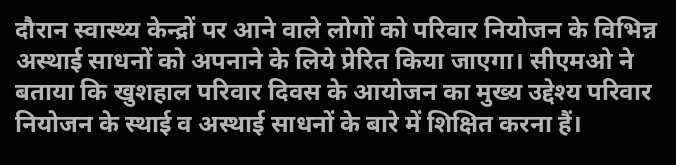दौरान स्वास्थ्य केन्द्रों पर आने वाले लोगों को परिवार नियोजन के विभिन्न अस्थाई साधनों को अपनाने के लिये प्रेरित किया जाएगा। सीएमओ ने बताया कि खुशहाल परिवार दिवस के आयोजन का मुख्य उद्देश्य परिवार नियोजन के स्थाई व अस्थाई साधनों के बारे में शिक्षित करना हैं।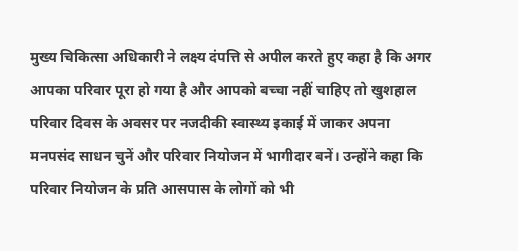मुख्य चिकित्सा अधिकारी ने लक्ष्य दंपत्ति से अपील करते हुए कहा है कि अगर आपका परिवार पूरा हो गया है और आपको बच्चा नहीं चाहिए तो खुशहाल परिवार दिवस के अवसर पर नजदीकी स्वास्थ्य इकाई में जाकर अपना मनपसंद साधन चुनें और परिवार नियोजन में भागीदार बनें। उन्होंने कहा कि परिवार नियोजन के प्रति आसपास के लोगों को भी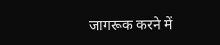जागरूक करने में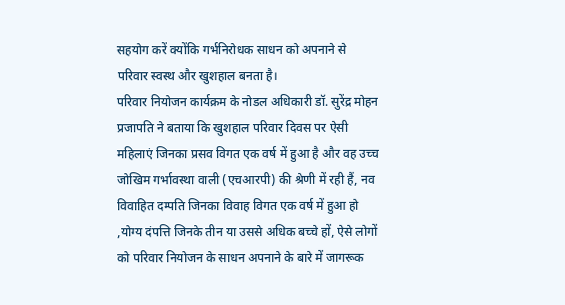सहयोग करें क्योंकि गर्भनिरोधक साधन को अपनाने से परिवार स्वस्थ और खुशहाल बनता है।
परिवार नियोजन कार्यक्रम के नोडल अधिकारी डॉ. सुरेंद्र मोहन प्रजापति ने बताया कि खुशहाल परिवार दिवस पर ऐसी महिलाएं जिनका प्रसव विगत एक वर्ष में हुआ है और वह उच्च जोखिम गर्भावस्था वाली (एचआरपी) की श्रेणी में रही हैं, नव विवाहित दम्पति जिनका विवाह विगत एक वर्ष में हुआ हो ,योग्य दंपत्ति जिनके तीन या उससे अधिक बच्चे हों, ऐसे लोगों को परिवार नियोजन के साधन अपनाने के बारे में जागरूक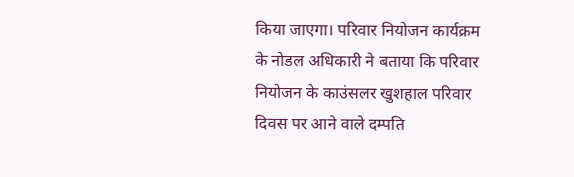किया जाएगा। परिवार नियोजन कार्यक्रम के नोडल अधिकारी ने बताया कि परिवार नियोजन के काउंसलर खुशहाल परिवार दिवस पर आने वाले दम्पति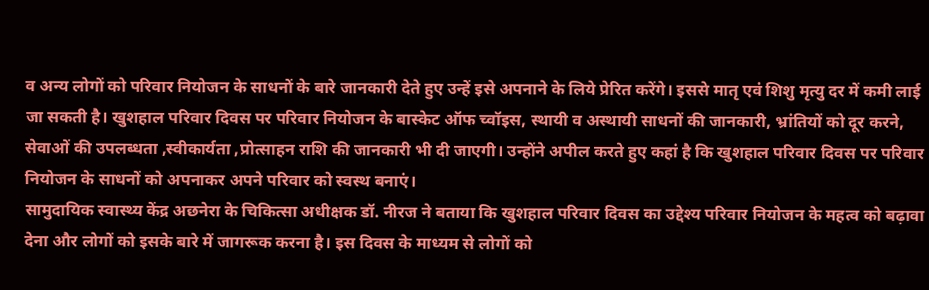व अन्य लोगों को परिवार नियोजन के साधनों के बारे जानकारी देते हुए उन्हें इसे अपनाने के लिये प्रेरित करेंगे। इससे मातृ एवं शिशु मृत्यु दर में कमी लाई जा सकती है। खुशहाल परिवार दिवस पर परिवार नियोजन के बास्केट ऑफ च्वॉइस, स्थायी व अस्थायी साधनों की जानकारी, भ्रांतियों को दूर करने, सेवाओं की उपलब्धता ,स्वीकार्यता ,प्रोत्साहन राशि की जानकारी भी दी जाएगी। उन्होंने अपील करते हुए कहां है कि खुशहाल परिवार दिवस पर परिवार नियोजन के साधनों को अपनाकर अपने परिवार को स्वस्थ बनाएं।
सामुदायिक स्वास्थ्य केंद्र अछनेरा के चिकित्सा अधीक्षक डॉ. नीरज ने बताया कि खुशहाल परिवार दिवस का उद्देश्य परिवार नियोजन के महत्व को बढ़ावा देना और लोगों को इसके बारे में जागरूक करना है। इस दिवस के माध्यम से लोगों को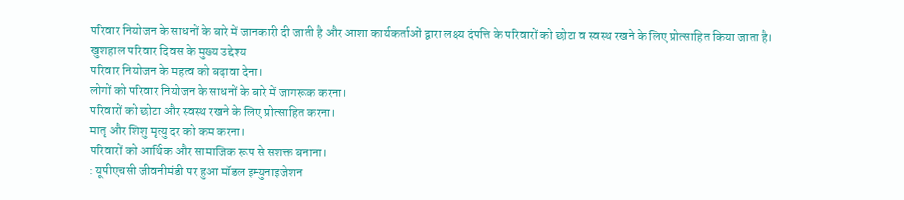परिवार नियोजन के साधनों के बारे में जानकारी दी जाती है और आशा कार्यकर्ताओं द्वारा लक्ष्य दंपत्ति के परिवारों को छोटा व स्वस्थ रखने के लिए प्रोत्साहित किया जाता है।
खुशहाल परिवार दिवस के मुख्य उद्देश्य
परिवार नियोजन के महत्व को बढ़ावा देना।
लोगों को परिवार नियोजन के साधनों के बारे में जागरूक करना।
परिवारों को छोटा और स्वस्थ रखने के लिए प्रोत्साहित करना।
मातृ और शिशु मृत्यु दर को कम करना।
परिवारों को आर्थिक और सामाजिक रूप से सशक्त बनाना।
: यूपीएचसी जीवनीमंडी पर हुआ मॉडल इम्युनाइजेशन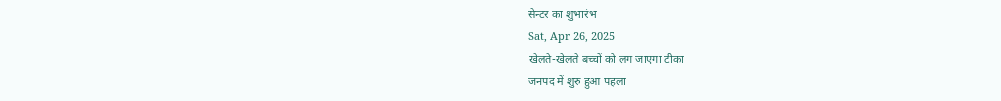सेन्टर का शुभारंभ
Sat, Apr 26, 2025
खेलते-खेलते बच्चों को लग जाएगा टीका
जनपद में शुरु हुआ पहला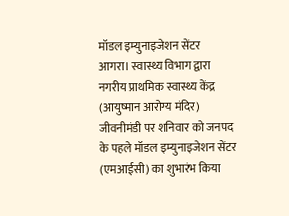मॉडल इम्युनाइजेशन सेंटर
आगरा। स्वास्थ्य विभाग द्वारा नगरीय प्राथमिक स्वास्थ्य केंद्र (आयुष्मान आरोग्य मंदिर) जीवनीमंडी पर शनिवार को जनपद के पहले मॉडल इम्युनाइजेशन सेंटर (एमआईसी) का शुभारंभ किया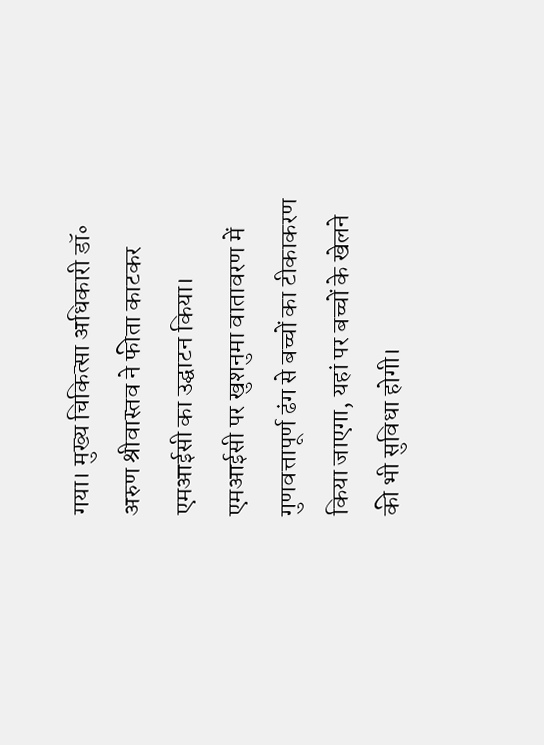गया। मुख्य चिकित्सा अधिकारी डॉ॰ अरुण श्रीवास्तव ने फीता काटकर एमआईसी का उद्घाटन किया। एमआईसी पर खुशनुमा वातावरण में गुणवत्तापूर्ण ढंग से बच्चों का टीकाकरण किया जाएगा, यहां पर बच्चों के खेलने की भी सुविधा होगी।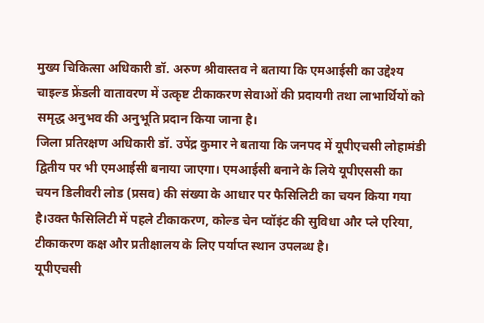मुख्य चिकित्सा अधिकारी डॉ. अरुण श्रीवास्तव ने बताया कि एमआईसी का उद्देश्य चाइल्ड फ्रेंडली वातावरण में उत्कृष्ट टीकाकरण सेवाओं की प्रदायगी तथा लाभार्थियों को समृद्ध अनुभव की अनुभूति प्रदान किया जाना है।
जिला प्रतिरक्षण अधिकारी डॉ. उपेंद्र कुमार ने बताया कि जनपद में यूपीएचसी लोहामंडी द्वितीय पर भी एमआईसी बनाया जाएगा। एमआईसी बनाने के लिये यूपीएससी का चयन डिलीवरी लोड (प्रसव) की संख्या के आधार पर फैसिलिटी का चयन किया गया है।उक्त फैसिलिटी में पहले टीकाकरण, कोल्ड चेन प्वॉइंट की सुविधा और प्ले एरिया, टीकाकरण कक्ष और प्रतीक्षालय के लिए पर्याप्त स्थान उपलब्ध है।
यूपीएचसी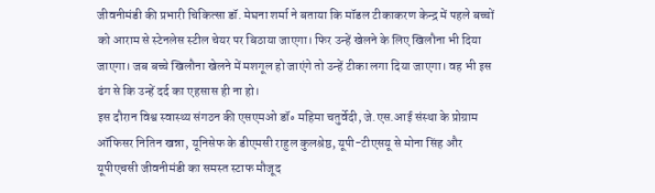जीवनीमंडी की प्रभारी चिकित्सा डॉ. मेघना शर्मा ने बताया कि मॉडल टीकाकरण केन्द्र में पहले बच्चों को आराम से स्टेनलेस स्टील चेयर पर बिठाया जाएगा। फिर उन्हें खेलने के लिए खिलौना भी दिया जाएगा। जब बच्चे खिलौना खेलने में मशगूल हो जाएंगे तो उन्हें टीका लगा दिया जाएगा। वह भी इस ढंग से कि उन्हें दर्द का एहसास ही ना हो।
इस दौरान विश्व स्वास्थ्य संगठन की एसएमओ डॉ॰ महिमा चतुर्वेदी, जे.एस.आई संस्था के प्रोग्राम ऑफिसर नितिन खन्ना, यूनिसेफ के डीएमसी राहुल कुलश्रेष्ठ, यूपी-टीएसयू से मोना सिंह और यूपीएचसी जीवनीमंडी का समस्त स्टाफ मौजूद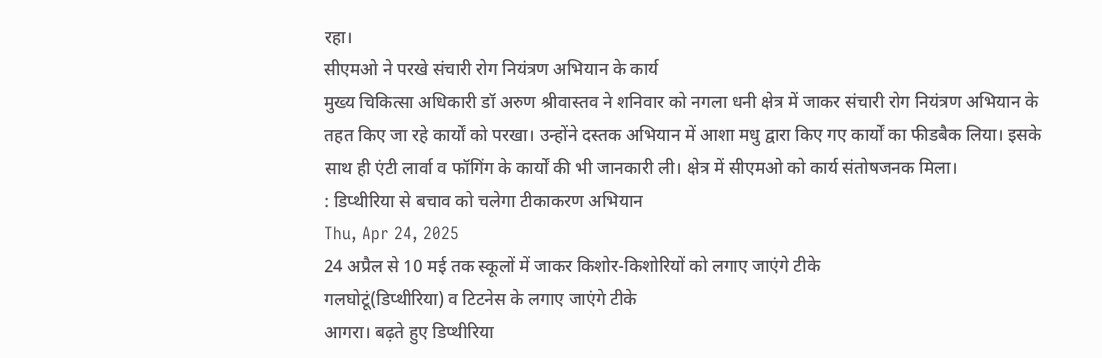रहा।
सीएमओ ने परखे संचारी रोग नियंत्रण अभियान के कार्य
मुख्य चिकित्सा अधिकारी डॉ अरुण श्रीवास्तव ने शनिवार को नगला धनी क्षेत्र में जाकर संचारी रोग नियंत्रण अभियान के तहत किए जा रहे कार्यों को परखा। उन्होंने दस्तक अभियान में आशा मधु द्वारा किए गए कार्यों का फीडबैक लिया। इसके साथ ही एंटी लार्वा व फॉगिंग के कार्यों की भी जानकारी ली। क्षेत्र में सीएमओ को कार्य संतोषजनक मिला।
: डिप्थीरिया से बचाव को चलेगा टीकाकरण अभियान
Thu, Apr 24, 2025
24 अप्रैल से 10 मई तक स्कूलों में जाकर किशोर-किशोरियों को लगाए जाएंगे टीके
गलघोटूं(डिप्थीरिया) व टिटनेस के लगाए जाएंगे टीके
आगरा। बढ़ते हुए डिप्थीरिया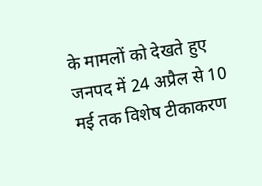के मामलों को देखते हुए जनपद में 24 अप्रैल से 10 मई तक विशेष टीकाकरण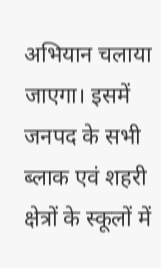अभियान चलाया जाएगा। इसमें जनपद के सभी ब्लाक एवं शहरी क्षेत्रों के स्कूलों में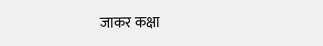जाकर कक्षा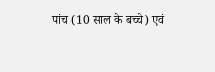पांच (10 साल के बच्चे) एवं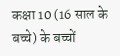कक्षा 10 (16 साल के बच्चे) के बच्चों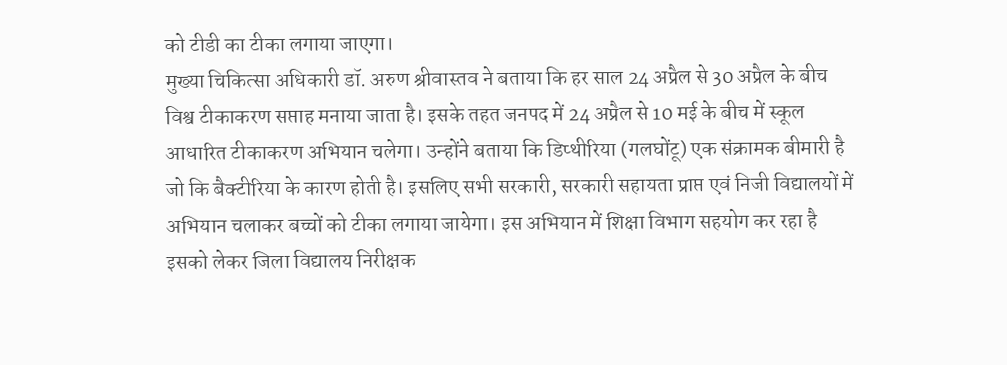को टीडी का टीका लगाया जाएगा।
मुख्या चिकित्सा अधिकारी डॉ. अरुण श्रीवास्तव ने बताया कि हर साल 24 अप्रैल से 30 अप्रैल के बीच विश्व टीकाकरण सप्ताह मनाया जाता है। इसके तहत जनपद में 24 अप्रैल से 10 मई के बीच में स्कूल आधारित टीकाकरण अभियान चलेगा। उन्होंने बताया कि डिप्थीरिया (गलघोंटू) एक संक्रामक बीमारी है जो कि बैक्टीरिया के कारण होती है। इसलिए सभी सरकारी, सरकारी सहायता प्राप्त एवं निजी विद्यालयों में अभियान चलाकर बच्चों को टीका लगाया जायेगा। इस अभियान में शिक्षा विभाग सहयोग कर रहा है इसको लेकर जिला विद्यालय निरीक्षक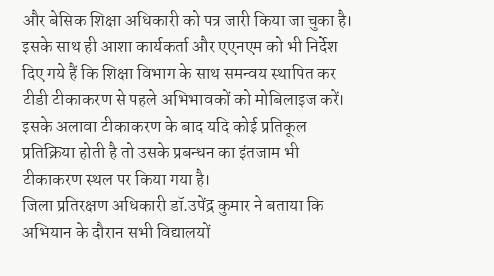और बेसिक शिक्षा अधिकारी को पत्र जारी किया जा चुका है। इसके साथ ही आशा कार्यकर्ता और एएनएम को भी निर्देश दिए गये हैं कि शिक्षा विभाग के साथ समन्वय स्थापित कर टीडी टीकाकरण से पहले अभिभावकों को मोबिलाइज करें। इसके अलावा टीकाकरण के बाद यदि कोई प्रतिकूल प्रतिक्रिया होती है तो उसके प्रबन्धन का इंतजाम भी टीकाकरण स्थल पर किया गया है।
जिला प्रतिरक्षण अधिकारी डॉ.उपेंद्र कुमार ने बताया कि अभियान के दौरान सभी विद्यालयों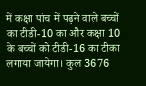में कक्षा पांच में पढ़ने वाले बच्चों का टीडी-10 का और कक्षा 10 के बच्चों को टीडी-16 का टीका लगाया जायेगा। कुल 3676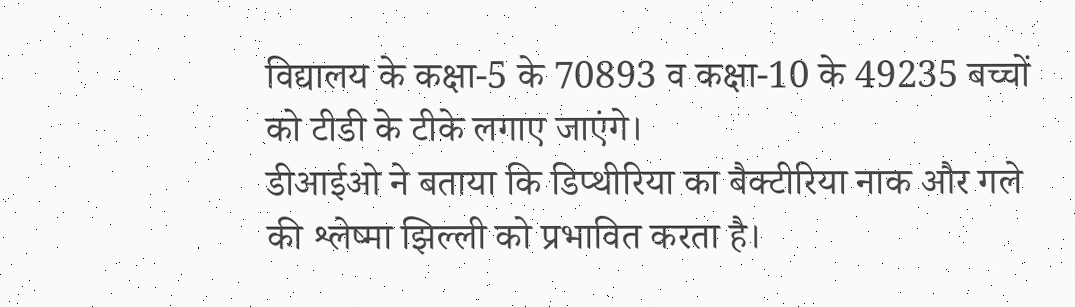विद्यालय के कक्षा-5 के 70893 व कक्षा-10 के 49235 बच्चों को टीडी के टीके लगाए जाएंगे।
डीआईओ ने बताया कि डिप्थीरिया का बैक्टीरिया नाक और गले की श्लेष्मा झिल्ली को प्रभावित करता है।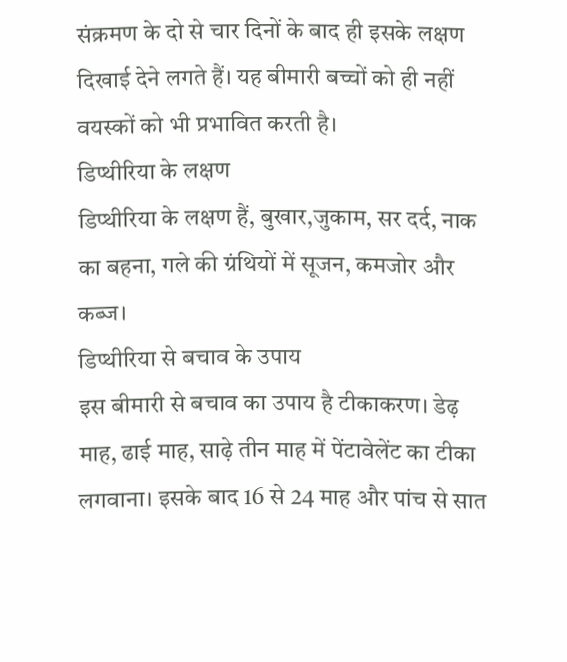संक्रमण के दो से चार दिनों के बाद ही इसके लक्षण दिखाई देने लगते हैं। यह बीमारी बच्चों को ही नहीं वयस्कों को भी प्रभावित करती है।
डिप्थीरिया के लक्षण
डिप्थीरिया के लक्षण हैं, बुखार,जुकाम, सर दर्द, नाक का बहना, गले की ग्रंथियों में सूजन, कमजोर और कब्ज।
डिप्थीरिया से बचाव के उपाय
इस बीमारी से बचाव का उपाय है टीकाकरण। डेढ़ माह, ढाई माह, साढ़े तीन माह में पेंटावेलेंट का टीका लगवाना। इसके बाद 16 से 24 माह और पांच से सात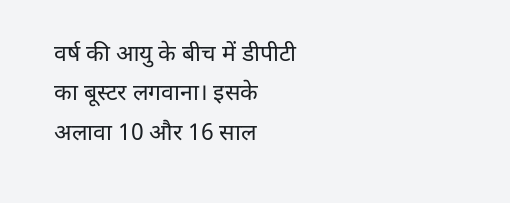वर्ष की आयु के बीच में डीपीटी का बूस्टर लगवाना। इसके अलावा 10 और 16 साल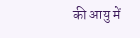की आयु में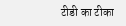टीडी का टीका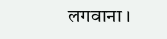लगवाना ।